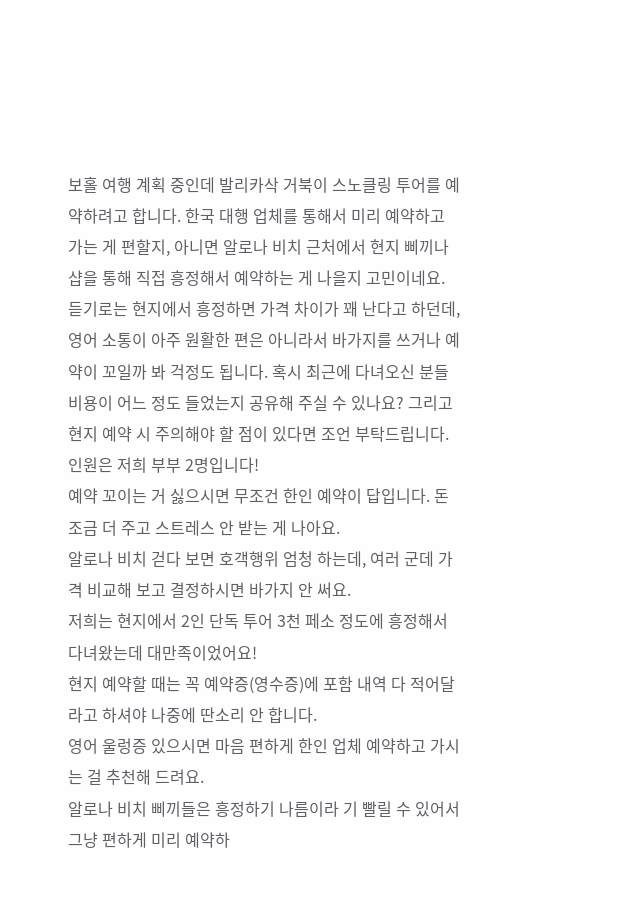보홀 여행 계획 중인데 발리카삭 거북이 스노클링 투어를 예약하려고 합니다. 한국 대행 업체를 통해서 미리 예약하고 가는 게 편할지, 아니면 알로나 비치 근처에서 현지 삐끼나 샵을 통해 직접 흥정해서 예약하는 게 나을지 고민이네요. 듣기로는 현지에서 흥정하면 가격 차이가 꽤 난다고 하던데, 영어 소통이 아주 원활한 편은 아니라서 바가지를 쓰거나 예약이 꼬일까 봐 걱정도 됩니다. 혹시 최근에 다녀오신 분들 비용이 어느 정도 들었는지 공유해 주실 수 있나요? 그리고 현지 예약 시 주의해야 할 점이 있다면 조언 부탁드립니다. 인원은 저희 부부 2명입니다!
예약 꼬이는 거 싫으시면 무조건 한인 예약이 답입니다. 돈 조금 더 주고 스트레스 안 받는 게 나아요.
알로나 비치 걷다 보면 호객행위 엄청 하는데, 여러 군데 가격 비교해 보고 결정하시면 바가지 안 써요.
저희는 현지에서 2인 단독 투어 3천 페소 정도에 흥정해서 다녀왔는데 대만족이었어요!
현지 예약할 때는 꼭 예약증(영수증)에 포함 내역 다 적어달라고 하셔야 나중에 딴소리 안 합니다.
영어 울렁증 있으시면 마음 편하게 한인 업체 예약하고 가시는 걸 추천해 드려요.
알로나 비치 삐끼들은 흥정하기 나름이라 기 빨릴 수 있어서 그냥 편하게 미리 예약하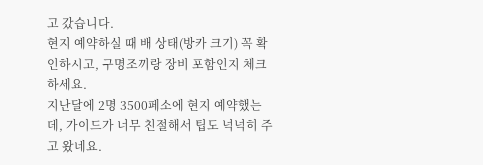고 갔습니다.
현지 예약하실 때 배 상태(방카 크기) 꼭 확인하시고, 구명조끼랑 장비 포함인지 체크하세요.
지난달에 2명 3500페소에 현지 예약했는데, 가이드가 너무 친절해서 팁도 넉넉히 주고 왔네요.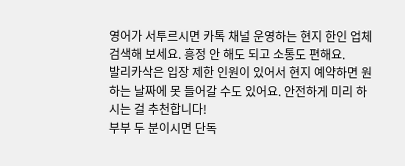영어가 서투르시면 카톡 채널 운영하는 현지 한인 업체 검색해 보세요. 흥정 안 해도 되고 소통도 편해요.
발리카삭은 입장 제한 인원이 있어서 현지 예약하면 원하는 날짜에 못 들어갈 수도 있어요. 안전하게 미리 하시는 걸 추천합니다!
부부 두 분이시면 단독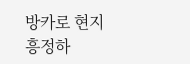방카로 현지 흥정하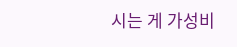시는 게 가성비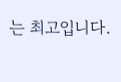는 최고입니다.